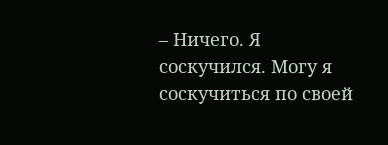– Ничего. Я соскучился. Могу я соскучиться по своей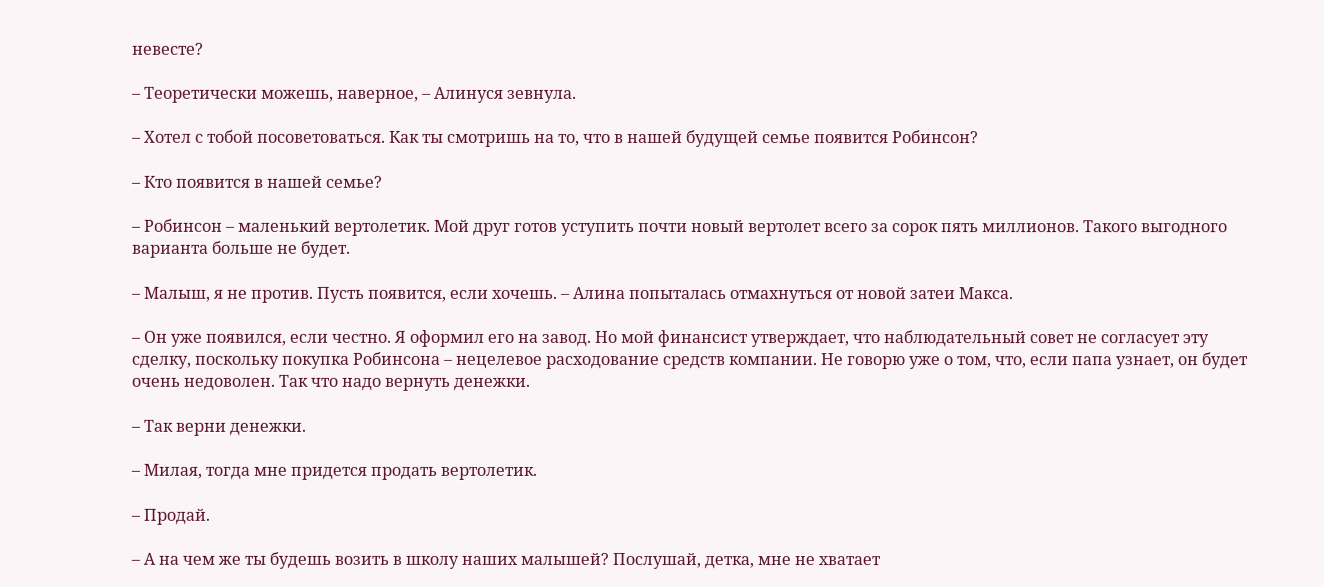невесте?

– Теоретически можешь, наверное, – Алинуся зевнула.

– Хотел с тобой посоветоваться. Как ты смотришь на то, что в нашей будущей семье появится Робинсон?

– Кто появится в нашей семье?

– Робинсон – маленький вертолетик. Мой друг готов уступить почти новый вертолет всего за сорок пять миллионов. Такого выгодного варианта больше не будет.

– Малыш, я не против. Пусть появится, если хочешь. – Алина попыталась отмахнуться от новой затеи Макса.

– Он уже появился, если честно. Я оформил его на завод. Но мой финансист утверждает, что наблюдательный совет не согласует эту сделку, поскольку покупка Робинсона – нецелевое расходование средств компании. Не говорю уже о том, что, если папа узнает, он будет очень недоволен. Так что надо вернуть денежки.

– Так верни денежки.

– Милая, тогда мне придется продать вертолетик.

– Продай.

– А на чем же ты будешь возить в школу наших малышей? Послушай, детка, мне не хватает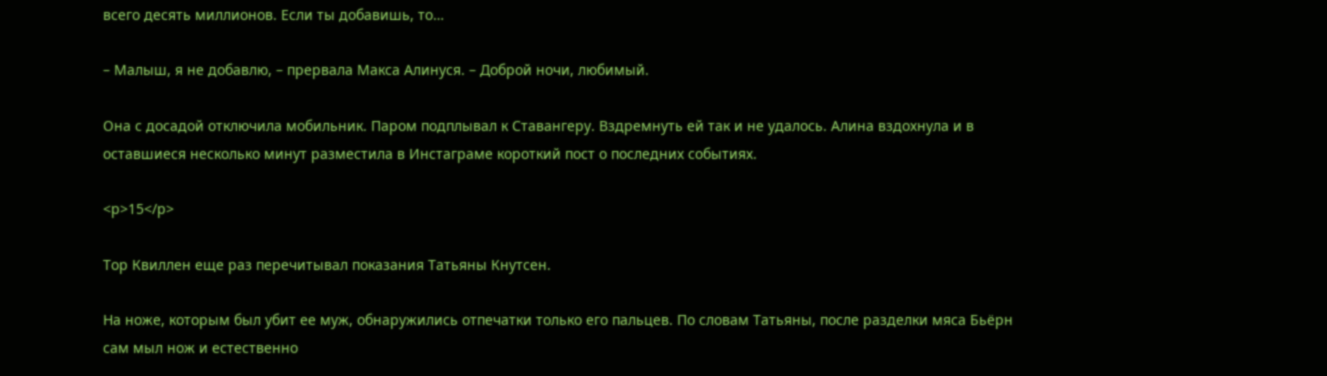всего десять миллионов. Если ты добавишь, то…

– Малыш, я не добавлю, – прервала Макса Алинуся. – Доброй ночи, любимый.

Она с досадой отключила мобильник. Паром подплывал к Ставангеру. Вздремнуть ей так и не удалось. Алина вздохнула и в оставшиеся несколько минут разместила в Инстаграме короткий пост о последних событиях.

<p>15</p>

Тор Квиллен еще раз перечитывал показания Татьяны Кнутсен.

На ноже, которым был убит ее муж, обнаружились отпечатки только его пальцев. По словам Татьяны, после разделки мяса Бьёрн сам мыл нож и естественно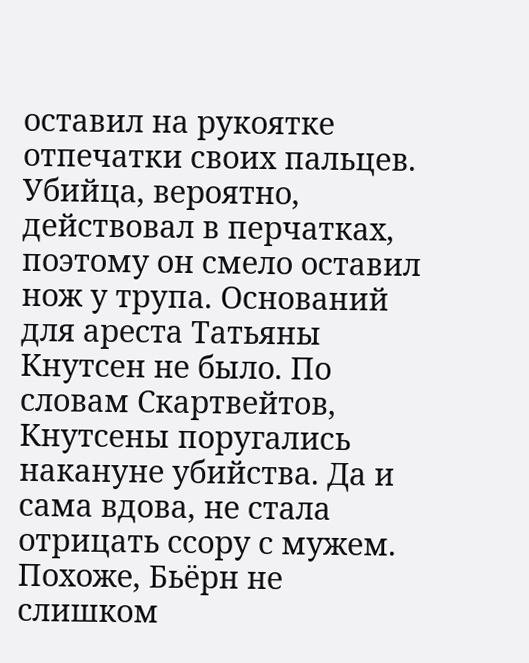оставил на рукоятке отпечатки своих пальцев. Убийца, вероятно, действовал в перчатках, поэтому он смело оставил нож у трупа. Оснований для ареста Татьяны Кнутсен не было. По словам Скартвейтов, Кнутсены поругались накануне убийства. Да и сама вдова, не стала отрицать ссору с мужем. Похоже, Бьёрн не слишком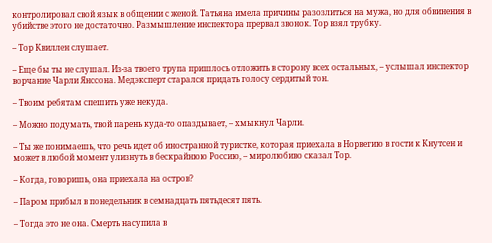контролировал свой язык в общении с женой. Татьяна имела причины разозлиться на мужа, но для обвинения в убийстве этого не достаточно. Размышление инспектора прервал звонок. Тор взял трубку.

– Тор Квиллен слушает.

– Еще бы ты не слушал. Из-за твоего трупа пришлось отложить в сторону всех остальных, – услышал инспектор ворчание Чарли Янссона. Медэксперт старался придать голосу сердитый тон.

– Твоим ребятам спешить уже некуда.

– Можно подумать, твой парень куда-то опаздывает, – хмыкнул Чарли.

– Ты же понимаешь, что речь идет об иностранной туристке, которая приехала в Норвегию в гости к Кнутсен и может в любой момент улизнуть в бескрайнюю Россию, – миролюбиво сказал Тор.

– Когда, говоришь, она приехала на остров?

– Паром прибыл в понедельник в семнадцать пятьдесят пять.

– Тогда это не она. Смерть насупила в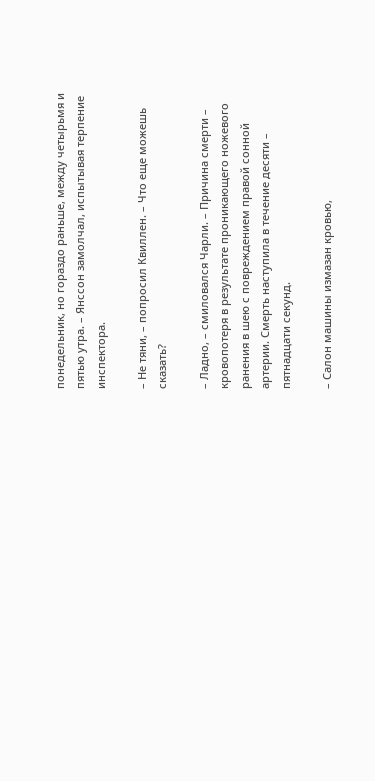понедельник, но гораздо раньше, между четырьмя и пятью утра. – Янссон замолчал, испытывая терпение инспектора.

– Не тяни, – попросил Квиллен. – Что еще можешь сказать?

– Ладно, – смиловался Чарли. – Причина смерти – кровопотеря в результате проникающего ножевого ранения в шею с повреждением правой сонной артерии. Смерть наступила в течение десяти – пятнадцати секунд.

– Салон машины измазан кровью,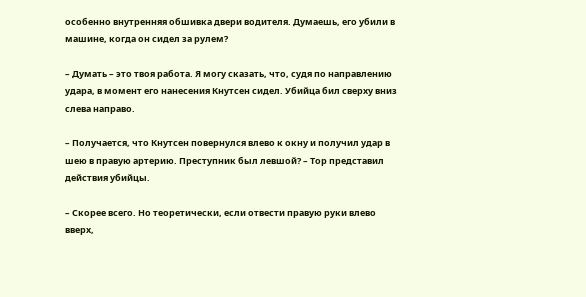особенно внутренняя обшивка двери водителя. Думаешь, его убили в машине, когда он сидел за рулем?

– Думать – это твоя работа. Я могу сказать, что, судя по направлению удара, в момент его нанесения Кнутсен сидел. Убийца бил сверху вниз слева направо.

– Получается, что Кнутсен повернулся влево к окну и получил удар в шею в правую артерию. Преступник был левшой? – Тор представил действия убийцы.

– Скорее всего. Но теоретически, если отвести правую руки влево вверх,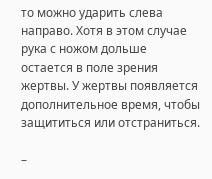то можно ударить слева направо. Хотя в этом случае рука с ножом дольше остается в поле зрения жертвы. У жертвы появляется дополнительное время, чтобы защититься или отстраниться.

–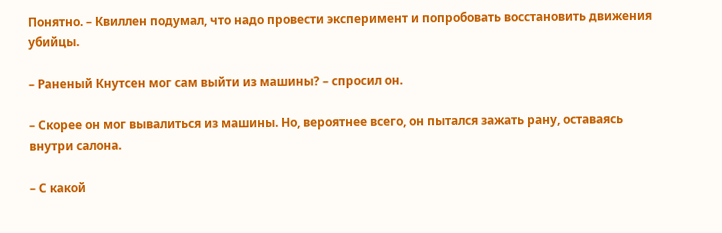Понятно. – Квиллен подумал, что надо провести эксперимент и попробовать восстановить движения убийцы.

– Раненый Кнутсен мог сам выйти из машины? – спросил он.

– Скорее он мог вывалиться из машины. Но, вероятнее всего, он пытался зажать рану, оставаясь внутри салона.

– С какой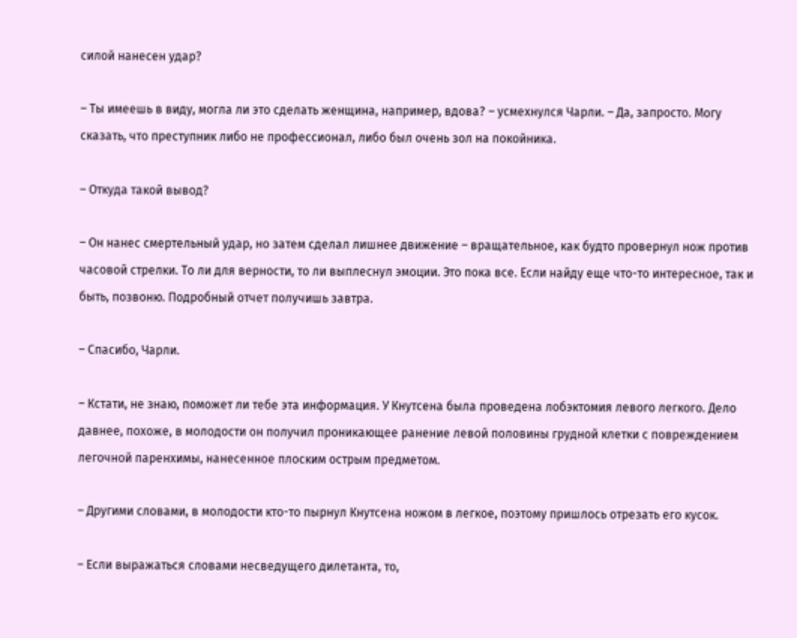силой нанесен удар?

– Ты имеешь в виду, могла ли это сделать женщина, например, вдова? – усмехнулся Чарли. – Да, запросто. Могу сказать, что преступник либо не профессионал, либо был очень зол на покойника.

– Откуда такой вывод?

– Он нанес смертельный удар, но затем сделал лишнее движение – вращательное, как будто провернул нож против часовой стрелки. То ли для верности, то ли выплеснул эмоции. Это пока все. Если найду еще что-то интересное, так и быть, позвоню. Подробный отчет получишь завтра.

– Спасибо, Чарли.

– Кстати, не знаю, поможет ли тебе эта информация. У Кнутсена была проведена лобэктомия левого легкого. Дело давнее, похоже, в молодости он получил проникающее ранение левой половины грудной клетки с повреждением легочной паренхимы, нанесенное плоским острым предметом.

– Другими словами, в молодости кто-то пырнул Кнутсена ножом в легкое, поэтому пришлось отрезать его кусок.

– Если выражаться словами несведущего дилетанта, то,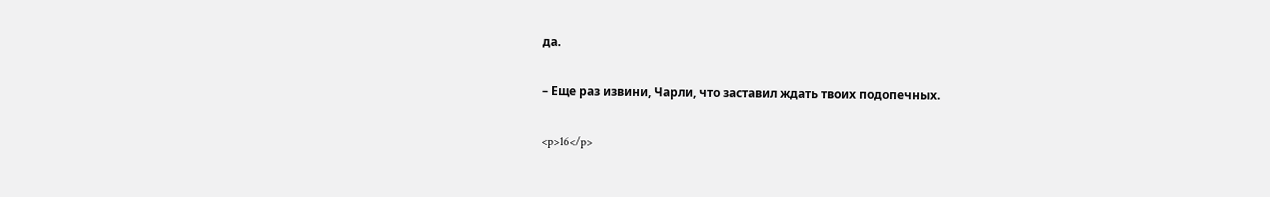да.

– Еще раз извини, Чарли, что заставил ждать твоих подопечных.

<p>16</p>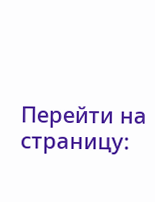Перейти на страницу: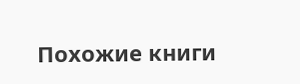Похожие книги